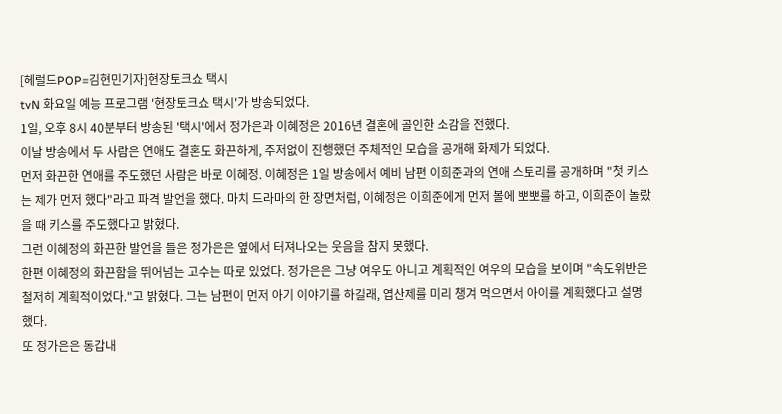[헤럴드POP=김현민기자]현장토크쇼 택시
tvN 화요일 예능 프로그램 '현장토크쇼 택시'가 방송되었다.
1일, 오후 8시 40분부터 방송된 '택시'에서 정가은과 이혜정은 2016년 결혼에 골인한 소감을 전했다.
이날 방송에서 두 사람은 연애도 결혼도 화끈하게, 주저없이 진행했던 주체적인 모습을 공개해 화제가 되었다.
먼저 화끈한 연애를 주도했던 사람은 바로 이혜정. 이혜정은 1일 방송에서 예비 남편 이희준과의 연애 스토리를 공개하며 "첫 키스는 제가 먼저 했다"라고 파격 발언을 했다. 마치 드라마의 한 장면처럼, 이혜정은 이희준에게 먼저 볼에 뽀뽀를 하고, 이희준이 놀랐을 때 키스를 주도했다고 밝혔다.
그런 이혜정의 화끈한 발언을 들은 정가은은 옆에서 터져나오는 웃음을 참지 못했다.
한편 이혜정의 화끈함을 뛰어넘는 고수는 따로 있었다. 정가은은 그냥 여우도 아니고 계획적인 여우의 모습을 보이며 "속도위반은 철저히 계획적이었다."고 밝혔다. 그는 남편이 먼저 아기 이야기를 하길래, 엽산제를 미리 챙겨 먹으면서 아이를 계획했다고 설명했다.
또 정가은은 동갑내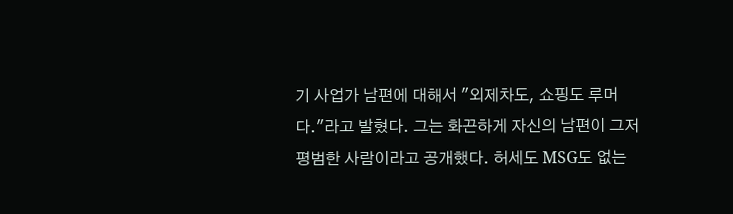기 사업가 남편에 대해서 "외제차도, 쇼핑도 루머다."라고 발혔다. 그는 화끈하게 자신의 남편이 그저 평범한 사람이라고 공개했다. 허세도 MSG도 없는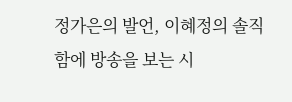정가은의 발언, 이혜정의 솔직함에 방송을 보는 시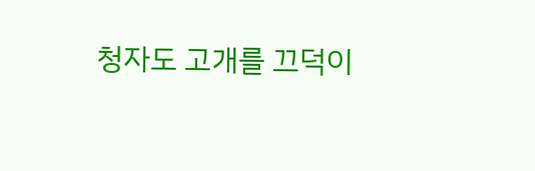청자도 고개를 끄덕이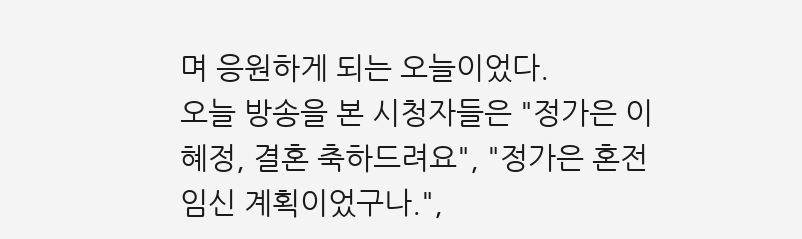며 응원하게 되는 오늘이었다.
오늘 방송을 본 시청자들은 "정가은 이혜정, 결혼 축하드려요", "정가은 혼전임신 계획이었구나.",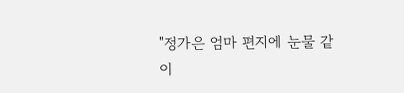"정가은 엄마 편지에 눈물 같이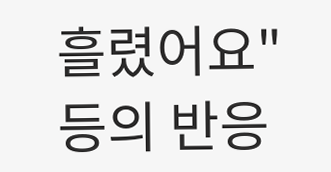흘렸어요"등의 반응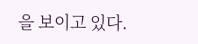을 보이고 있다.